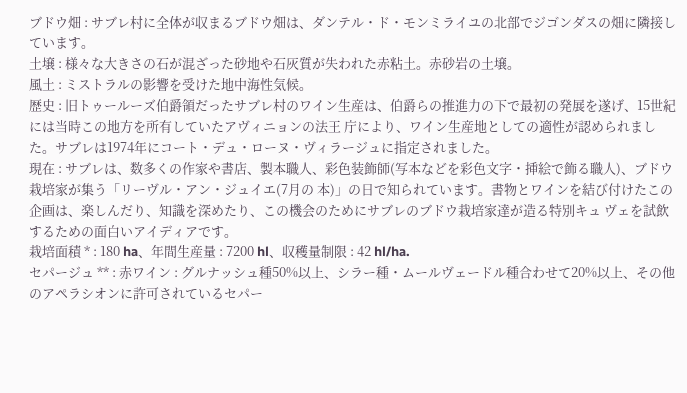ブドウ畑 : サブレ村に全体が収まるブドウ畑は、ダンテル・ド・モンミライユの北部でジゴンダスの畑に隣接しています。
土壌 : 様々な大きさの石が混ざった砂地や石灰質が失われた赤粘土。赤砂岩の土壌。
風土 : ミストラルの影響を受けた地中海性気候。
歴史 : 旧トゥールーズ伯爵領だったサブレ村のワイン生産は、伯爵らの推進力の下で最初の発展を遂げ、15世紀には当時この地方を所有していたアヴィニョンの法王 庁により、ワイン生産地としての適性が認められました。サブレは1974年にコート・デュ・ローヌ・ヴィラージュに指定されました。
現在 : サブレは、数多くの作家や書店、製本職人、彩色装飾師(写本などを彩色文字・挿絵で飾る職人)、ブドウ栽培家が集う「リーヴル・アン・ジュイエ(7月の 本)」の日で知られています。書物とワインを結び付けたこの企画は、楽しんだり、知識を深めたり、この機会のためにサブレのブドウ栽培家達が造る特別キュ ヴェを試飲するための面白いアイディアです。
栽培面積 * : 180 ha、年間生産量 : 7200 hl、収穫量制限 : 42 hl/ha.
セパージュ ** : 赤ワイン : グルナッシュ種50%以上、シラー種・ムールヴェードル種合わせて20%以上、その他のアペラシオンに許可されているセパー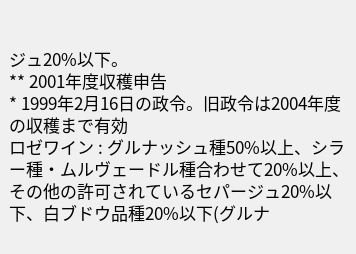ジュ20%以下。
** 2001年度収穫申告
* 1999年2月16日の政令。旧政令は2004年度の収穫まで有効
ロゼワイン : グルナッシュ種50%以上、シラー種・ムルヴェードル種合わせて20%以上、その他の許可されているセパージュ20%以下、白ブドウ品種20%以下(グルナ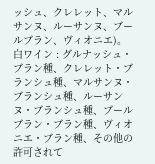ッシュ、クレレット、マルサンヌ、ルーサンヌ、ブールブラン、ヴィオニエ)。
白ワイン : グルナッシュ・ブラン種、クレレット・ブランシュ種、マルサンヌ・ブランシュ種、ルーサンヌ・ブランシュ種、ブールブラン・ブラン種、ヴィオニエ・ブラン種、その他の許可されて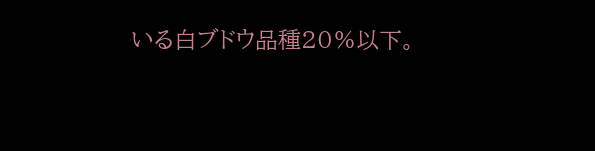いる白ブドウ品種20%以下。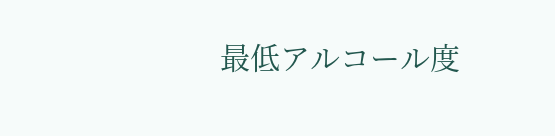最低アルコール度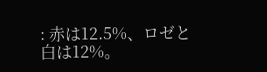: 赤は12.5%、ロゼと白は12%。